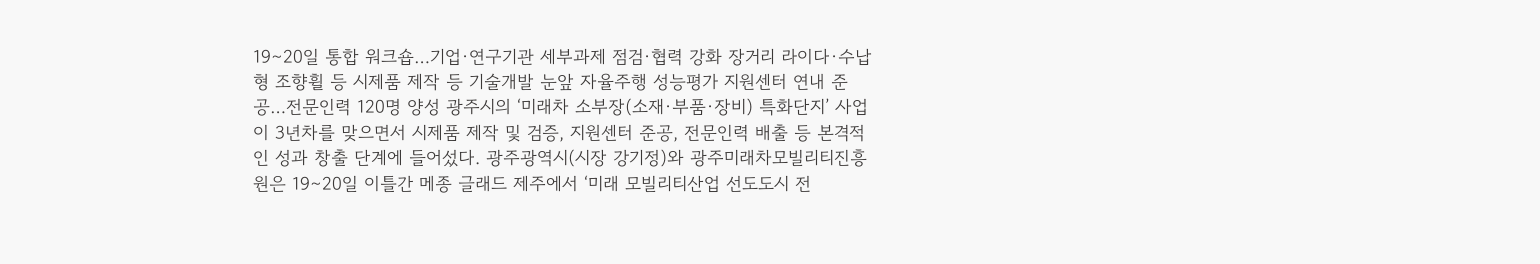19∼20일 통합 워크숍…기업·연구기관 세부과제 점검·협력 강화 장거리 라이다·수납형 조향휠 등 시제품 제작 등 기술개발 눈앞 자율주행 성능평가 지원센터 연내 준공…전문인력 120명 양성 광주시의 ‘미래차 소부장(소재·부품·장비) 특화단지’ 사업이 3년차를 맞으면서 시제품 제작 및 검증, 지원센터 준공, 전문인력 배출 등 본격적인 성과 창출 단계에 들어섰다. 광주광역시(시장 강기정)와 광주미래차모빌리티진흥원은 19∼20일 이틀간 메종 글래드 제주에서 ‘미래 모빌리티산업 선도도시 전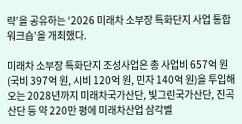략’을 공유하는 ‘2026 미래차 소부장 특화단지 사업 통합 워크숍’을 개최했다.

미래차 소부장 특화단지 조성사업은 총 사업비 657억 원(국비 397억 원, 시비 120억 원, 민자 140억 원)을 투입해 오는 2028년까지 미래차국가산단, 빛그린국가산단, 진곡산단 등 약 220만 평에 미래차산업 삼각벨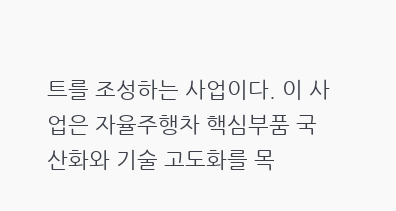트를 조성하는 사업이다. 이 사업은 자율주행차 핵심부품 국산화와 기술 고도화를 목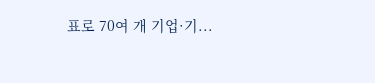표로 70여 개 기업·기...